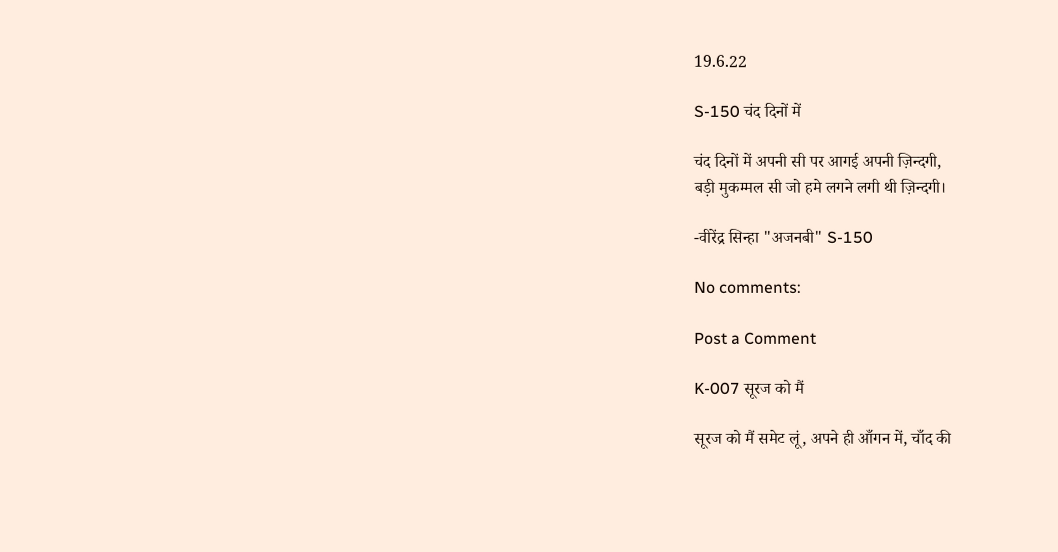19.6.22

S-150 चंद दिनों में

चंद दिनों में अपनी सी पर आगई अपनी ज़िन्दगी,
बड़ी मुकम्मल सी जो हमे लगने लगी थी ज़िन्दगी।

-वीरेंद्र सिन्हा "अजनबी" S-150

No comments:

Post a Comment

K-007 सूरज को मैं

सूरज को मैं समेट लूं, अपने ही आँगन में, चाँद की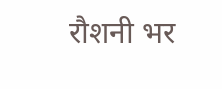रौशनी भर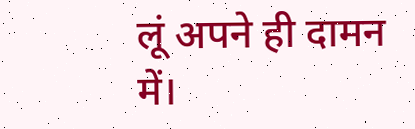लूं अपने ही दामन में।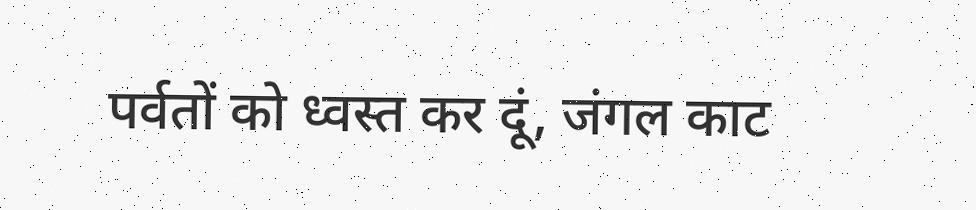पर्वतों को ध्वस्त कर दूं, जंगल काट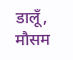डालूँ, मौसम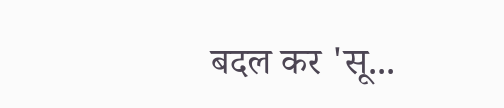बदल कर 'सू...